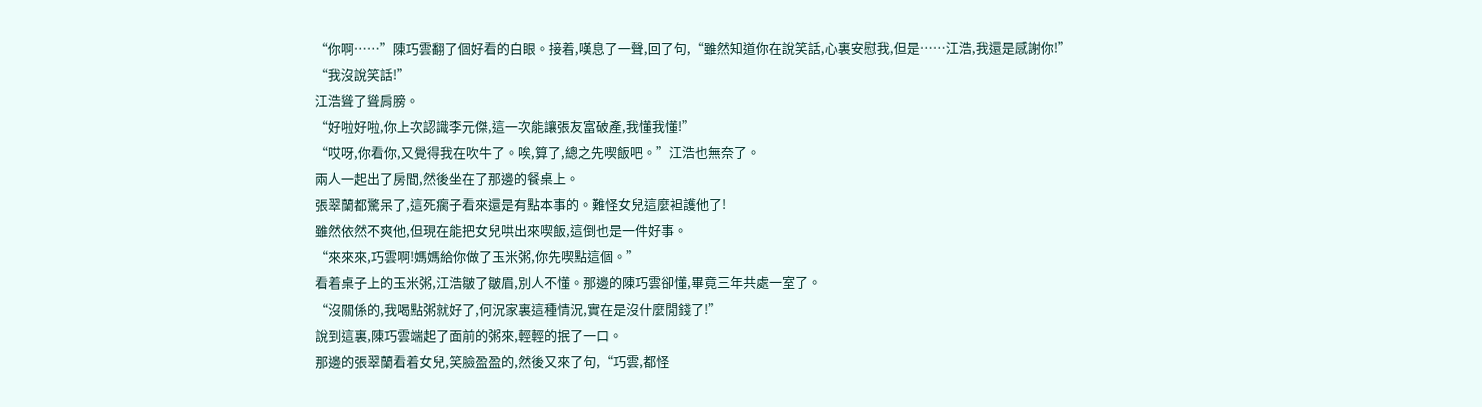“你啊……”陳巧雲翻了個好看的白眼。接着,嘆息了一聲,回了句,“雖然知道你在說笑話,心裏安慰我,但是……江浩,我還是感謝你!”
“我沒說笑話!”
江浩聳了聳肩膀。
“好啦好啦,你上次認識李元傑,這一次能讓張友富破產,我懂我懂!”
“哎呀,你看你,又覺得我在吹牛了。唉,算了,總之先喫飯吧。”江浩也無奈了。
兩人一起出了房間,然後坐在了那邊的餐桌上。
張翠蘭都驚呆了,這死瘸子看來還是有點本事的。難怪女兒這麼袒護他了!
雖然依然不爽他,但現在能把女兒哄出來喫飯,這倒也是一件好事。
“來來來,巧雲啊!媽媽給你做了玉米粥,你先喫點這個。”
看着桌子上的玉米粥,江浩皺了皺眉,別人不懂。那邊的陳巧雲卻懂,畢竟三年共處一室了。
“沒關係的,我喝點粥就好了,何況家裏這種情況,實在是沒什麼閒錢了!”
說到這裏,陳巧雲端起了面前的粥來,輕輕的抿了一口。
那邊的張翠蘭看着女兒,笑臉盈盈的,然後又來了句,“巧雲,都怪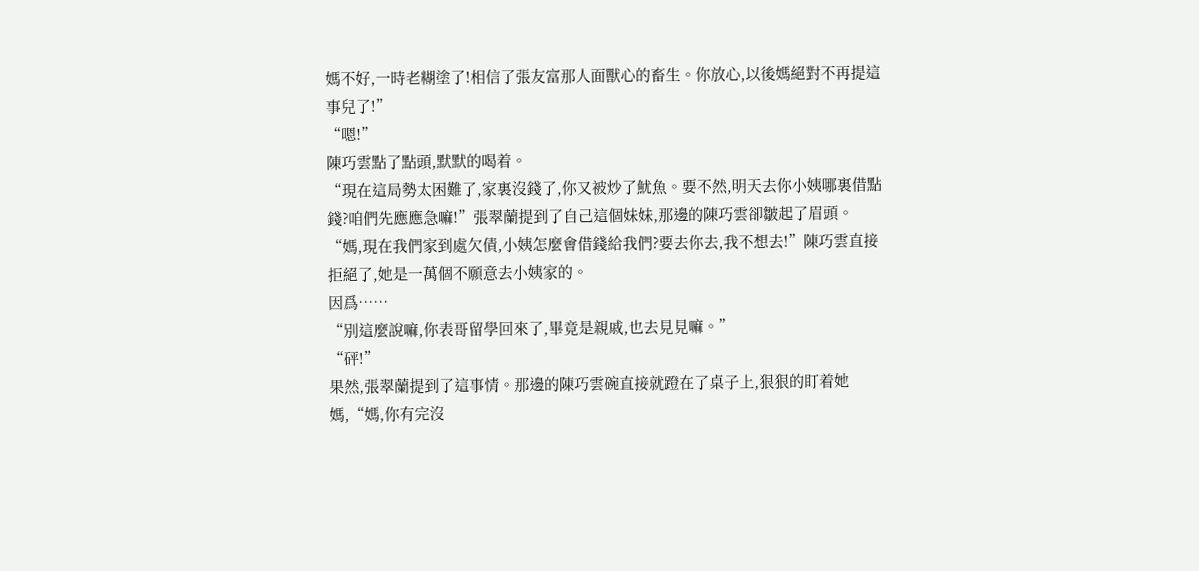媽不好,一時老糊塗了!相信了張友富那人面獸心的畜生。你放心,以後媽絕對不再提這事兒了!”
“嗯!”
陳巧雲點了點頭,默默的喝着。
“現在這局勢太困難了,家裏沒錢了,你又被炒了魷魚。要不然,明天去你小姨哪裏借點錢?咱們先應應急嘛!”張翠蘭提到了自己這個妹妹,那邊的陳巧雲卻皺起了眉頭。
“媽,現在我們家到處欠債,小姨怎麼會借錢給我們?要去你去,我不想去!”陳巧雲直接拒絕了,她是一萬個不願意去小姨家的。
因爲……
“別這麼說嘛,你表哥留學回來了,畢竟是親戚,也去見見嘛。”
“砰!”
果然,張翠蘭提到了這事情。那邊的陳巧雲碗直接就蹬在了桌子上,狠狠的盯着她媽,“媽,你有完沒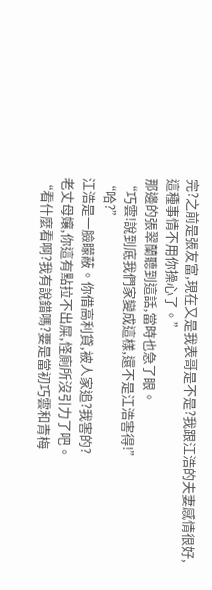完?之前是張友富,現在又是我表哥是不是?我跟江浩的夫妻感情很好,這種事情不用你操心了。”
那邊的張翠蘭聽到這話,當時也急了眼。
“巧雲!說到底我們家變成這樣,還不是江浩害得!”
“哈?”
江浩是一臉矇蔽。你借高利貸,被人家追?我害的?
老丈母孃,你這有點拉不出屎,怪廁所沒引力了吧。
“看什麼看啊?我有說錯嗎?要是當初巧雲和青梅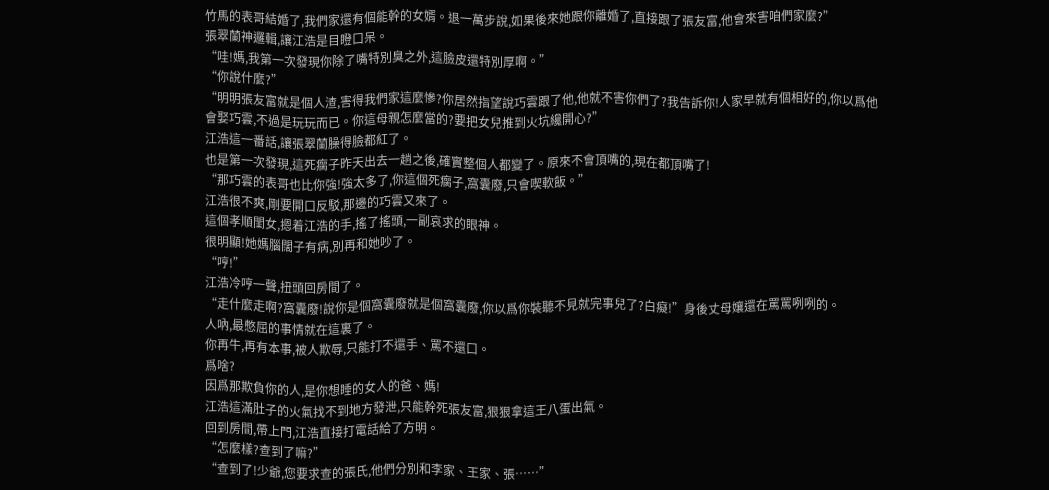竹馬的表哥結婚了,我們家還有個能幹的女婿。退一萬步說,如果後來她跟你離婚了,直接跟了張友富,他會來害咱們家麼?”
張翠蘭神邏輯,讓江浩是目瞪口呆。
“哇!媽,我第一次發現你除了嘴特別臭之外,這臉皮還特別厚啊。”
“你說什麼?”
“明明張友富就是個人渣,害得我們家這麼慘?你居然指望說巧雲跟了他,他就不害你們了?我告訴你!人家早就有個相好的,你以爲他會娶巧雲,不過是玩玩而已。你這母親怎麼當的?要把女兒推到火坑纔開心?”
江浩這一番話,讓張翠蘭臊得臉都紅了。
也是第一次發現,這死瘸子昨天出去一趟之後,確實整個人都變了。原來不會頂嘴的,現在都頂嘴了!
“那巧雲的表哥也比你強!強太多了,你這個死瘸子,窩囊廢,只會喫軟飯。”
江浩很不爽,剛要開口反駁,那邊的巧雲又來了。
這個孝順閨女,摁着江浩的手,搖了搖頭,一副哀求的眼神。
很明顯!她媽腦闊子有病,別再和她吵了。
“哼!”
江浩冷哼一聲,扭頭回房間了。
“走什麼走啊?窩囊廢!說你是個窩囊廢就是個窩囊廢,你以爲你裝聽不見就完事兒了?白癡!”身後丈母孃還在罵罵咧咧的。
人吶,最憋屈的事情就在這裏了。
你再牛,再有本事,被人欺辱,只能打不還手、罵不還口。
爲啥?
因爲那欺負你的人,是你想睡的女人的爸、媽!
江浩這滿肚子的火氣找不到地方發泄,只能幹死張友富,狠狠拿這王八蛋出氣。
回到房間,帶上門,江浩直接打電話給了方明。
“怎麼樣?查到了嘛?”
“查到了!少爺,您要求查的張氏,他們分別和李家、王家、張……”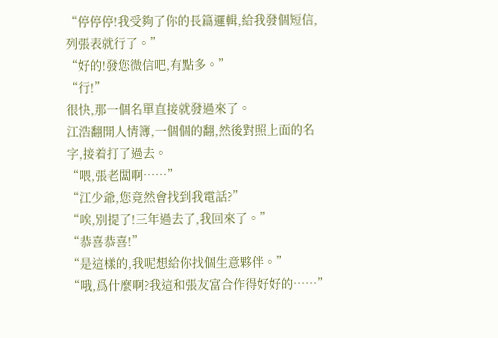“停停停!我受夠了你的長篇邏輯,給我發個短信,列張表就行了。”
“好的!發您微信吧,有點多。”
“行!”
很快,那一個名單直接就發過來了。
江浩翻開人情簿,一個個的翻,然後對照上面的名字,接着打了過去。
“喂,張老闆啊……”
“江少爺,您竟然會找到我電話?”
“唉,別提了!三年過去了,我回來了。”
“恭喜恭喜!”
“是這樣的,我呢想給你找個生意夥伴。”
“哦,爲什麼啊?我這和張友富合作得好好的……”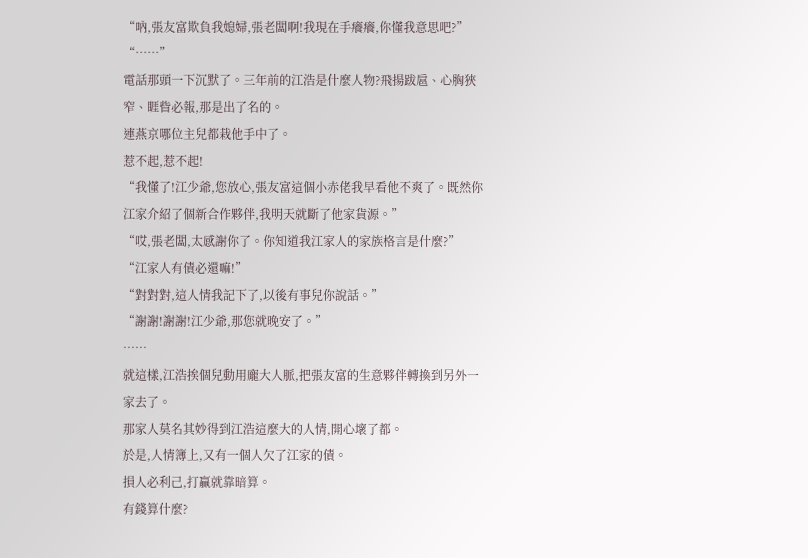“吶,張友富欺負我媳婦,張老闆啊!我現在手癢癢,你懂我意思吧?”
“……”
電話那頭一下沉默了。三年前的江浩是什麼人物?飛揚跋扈、心胸狹窄、睚眥必報,那是出了名的。
連燕京哪位主兒都栽他手中了。
惹不起,惹不起!
“我懂了!江少爺,您放心,張友富這個小赤佬我早看他不爽了。既然你江家介紹了個新合作夥伴,我明天就斷了他家貨源。”
“哎,張老闆,太感謝你了。你知道我江家人的家族格言是什麼?”
“江家人有債必還嘛!”
“對對對,這人情我記下了,以後有事兒你說話。”
“謝謝!謝謝!江少爺,那您就晚安了。”
……
就這樣,江浩挨個兒動用龐大人脈,把張友富的生意夥伴轉換到另外一家去了。
那家人莫名其妙得到江浩這麼大的人情,開心壞了都。
於是,人情簿上,又有一個人欠了江家的債。
損人必利己,打贏就靠暗算。
有錢算什麼?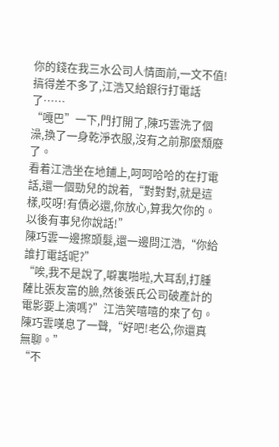你的錢在我三水公司人情面前,一文不值!
搞得差不多了,江浩又給銀行打電話了……
“嘎巴”一下,門打開了,陳巧雲洗了個澡,換了一身乾淨衣服,沒有之前那麼頹廢了。
看着江浩坐在地鋪上,呵呵哈哈的在打電話,還一個勁兒的說着,“對對對,就是這樣,哎呀!有債必還,你放心,算我欠你的。以後有事兒你說話!”
陳巧雲一邊擦頭髮,還一邊問江浩,“你給誰打電話呢?”
“唉,我不是說了,噼裏啪啦,大耳刮,打腫薩比張友富的臉,然後張氏公司破產計的電影要上演嗎?”江浩笑嘻嘻的來了句。
陳巧雲嘆息了一聲,“好吧!老公,你還真無聊。”
“不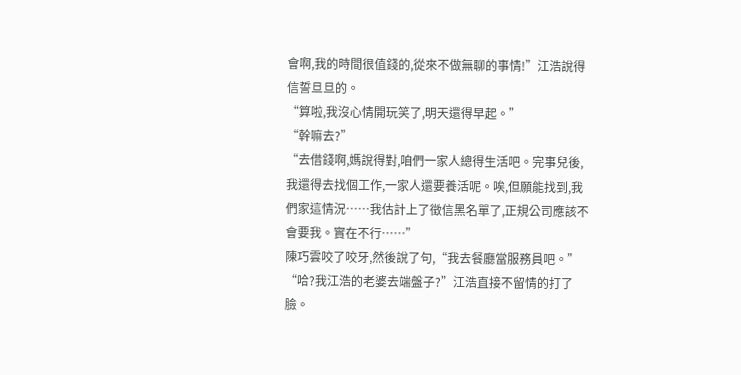會啊,我的時間很值錢的,從來不做無聊的事情!”江浩說得信誓旦旦的。
“算啦,我沒心情開玩笑了,明天還得早起。”
“幹嘛去?”
“去借錢啊,媽說得對,咱們一家人總得生活吧。完事兒後,我還得去找個工作,一家人還要養活呢。唉,但願能找到,我們家這情況……我估計上了徵信黑名單了,正規公司應該不會要我。實在不行……”
陳巧雲咬了咬牙,然後說了句,“我去餐廳當服務員吧。”
“哈?我江浩的老婆去端盤子?”江浩直接不留情的打了臉。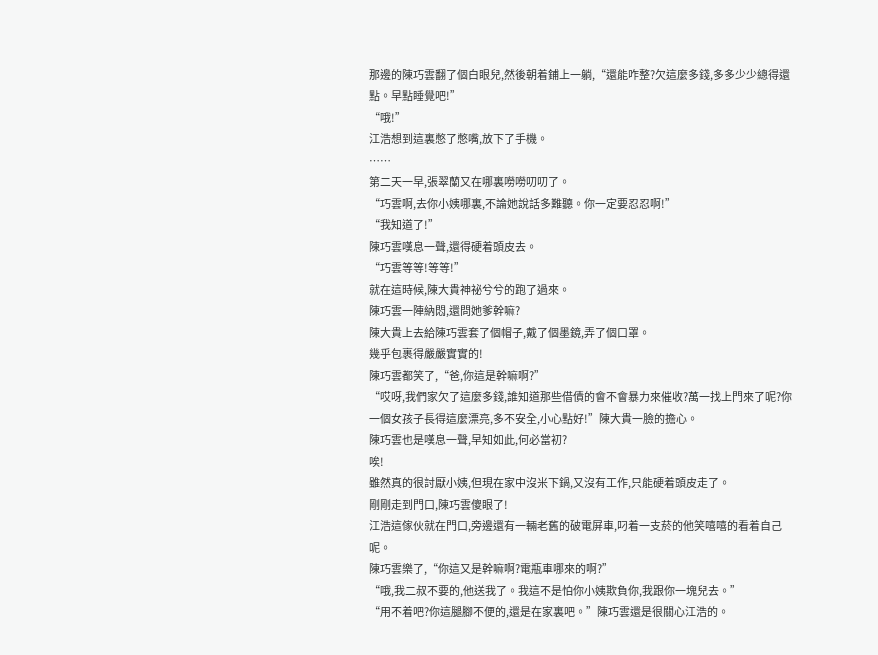那邊的陳巧雲翻了個白眼兒,然後朝着鋪上一躺,“還能咋整?欠這麼多錢,多多少少總得還點。早點睡覺吧!”
“哦!”
江浩想到這裏憋了憋嘴,放下了手機。
……
第二天一早,張翠蘭又在哪裏嘮嘮叨叨了。
“巧雲啊,去你小姨哪裏,不論她說話多難聽。你一定要忍忍啊!”
“我知道了!”
陳巧雲嘆息一聲,還得硬着頭皮去。
“巧雲等等!等等!”
就在這時候,陳大貴神祕兮兮的跑了過來。
陳巧雲一陣納悶,還問她爹幹嘛?
陳大貴上去給陳巧雲套了個帽子,戴了個墨鏡,弄了個口罩。
幾乎包裹得嚴嚴實實的!
陳巧雲都笑了,“爸,你這是幹嘛啊?”
“哎呀,我們家欠了這麼多錢,誰知道那些借債的會不會暴力來催收?萬一找上門來了呢?你一個女孩子長得這麼漂亮,多不安全,小心點好!”陳大貴一臉的擔心。
陳巧雲也是嘆息一聲,早知如此,何必當初?
唉!
雖然真的很討厭小姨,但現在家中沒米下鍋,又沒有工作,只能硬着頭皮走了。
剛剛走到門口,陳巧雲傻眼了!
江浩這傢伙就在門口,旁邊還有一輛老舊的破電屏車,叼着一支菸的他笑嘻嘻的看着自己呢。
陳巧雲樂了,“你這又是幹嘛啊?電瓶車哪來的啊?”
“哦,我二叔不要的,他送我了。我這不是怕你小姨欺負你,我跟你一塊兒去。”
“用不着吧?你這腿腳不便的,還是在家裏吧。”陳巧雲還是很關心江浩的。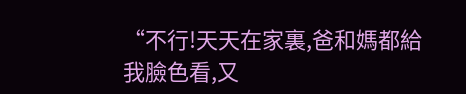“不行!天天在家裏,爸和媽都給我臉色看,又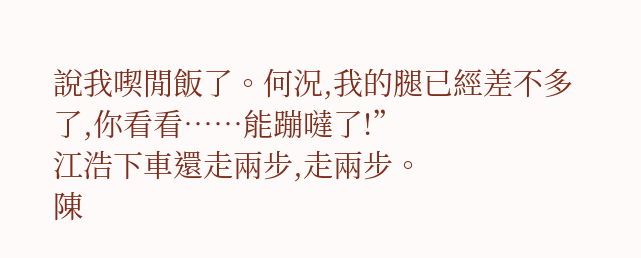說我喫閒飯了。何況,我的腿已經差不多了,你看看……能蹦噠了!”
江浩下車還走兩步,走兩步。
陳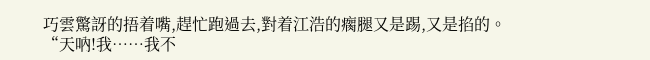巧雲驚訝的捂着嘴,趕忙跑過去,對着江浩的瘸腿又是踢,又是掐的。
“天吶!我……我不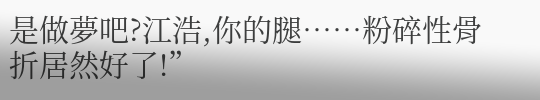是做夢吧?江浩,你的腿……粉碎性骨折居然好了!”